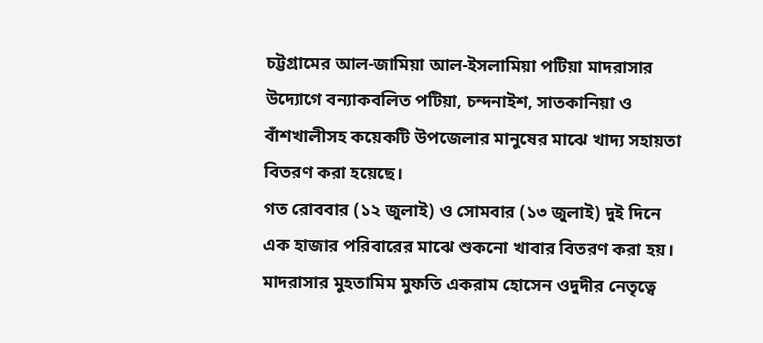চট্টগ্রামের আল-জামিয়া আল-ইসলামিয়া পটিয়া মাদরাসার উদ্যোগে বন্যাকবলিত পটিয়া, চন্দনাইশ, সাতকানিয়া ও বাঁশখালীসহ কয়েকটি উপজেলার মানুষের মাঝে খাদ্য সহায়তা বিতরণ করা হয়েছে।
গত রোববার (১২ জুলাই) ও সোমবার (১৩ জুলাই) দুই দিনে এক হাজার পরিবারের মাঝে শুকনো খাবার বিতরণ করা হয়। মাদরাসার মুহতামিম মুফতি একরাম হোসেন ওদুদীর নেতৃত্বে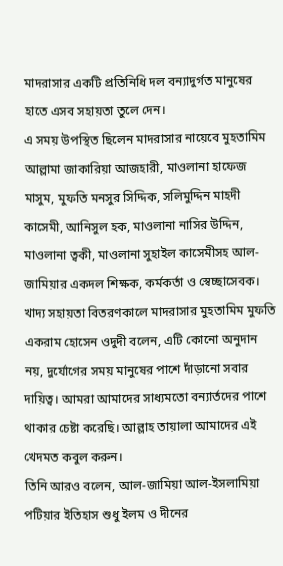মাদরাসার একটি প্রতিনিধি দল বন্যাদুর্গত মানুষের হাতে এসব সহায়তা তুলে দেন।
এ সময় উপস্থিত ছিলেন মাদরাসার নায়েবে মুহতামিম আল্লামা জাকারিয়া আজহারী, মাওলানা হাফেজ মাসুম, মুফতি মনসুর সিদ্দিক, সলিমুদ্দিন মাহদী কাসেমী, আনিসুল হক, মাওলানা নাসির উদ্দিন, মাওলানা ত্বকী, মাওলানা সুহাইল কাসেমীসহ আল-জামিয়ার একদল শিক্ষক, কর্মকর্তা ও স্বেচ্ছাসেবক।
খাদ্য সহায়তা বিতরণকালে মাদরাসার মুহতামিম মুফতি একরাম হোসেন ওদুদী বলেন, এটি কোনো অনুদান নয়, দুর্যোগের সময় মানুষের পাশে দাঁড়ানো সবার দায়িত্ব। আমরা আমাদের সাধ্যমতো বন্যার্তদের পাশে থাকার চেষ্টা করেছি। আল্লাহ তায়ালা আমাদের এই খেদমত কবুল করুন।
তিনি আরও বলেন, আল-জামিয়া আল-ইসলামিয়া পটিয়ার ইতিহাস শুধু ইলম ও দীনের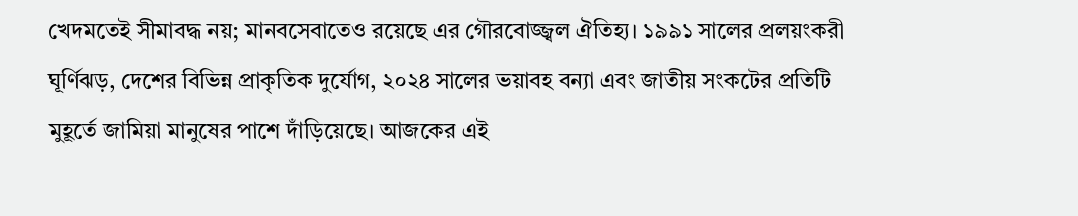খেদমতেই সীমাবদ্ধ নয়; মানবসেবাতেও রয়েছে এর গৌরবোজ্জ্বল ঐতিহ্য। ১৯৯১ সালের প্রলয়ংকরী ঘূর্ণিঝড়, দেশের বিভিন্ন প্রাকৃতিক দুর্যোগ, ২০২৪ সালের ভয়াবহ বন্যা এবং জাতীয় সংকটের প্রতিটি মুহূর্তে জামিয়া মানুষের পাশে দাঁড়িয়েছে। আজকের এই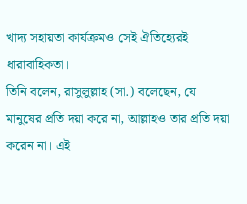খাদ্য সহায়তা কার্যক্রমও সেই ঐতিহ্যেরই ধারাবাহিকতা।
তিনি বলেন, রাসুলুল্লাহ (সা.) বলেছেন, যে মানুষের প্রতি দয়া করে না, আল্লাহও তার প্রতি দয়া করেন না। এই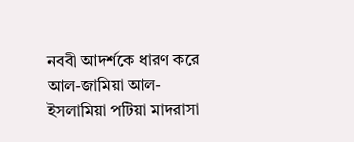নববী আদর্শকে ধারণ করে আল-জামিয়া আল-ইসলামিয়া পটিয়া মাদরাসা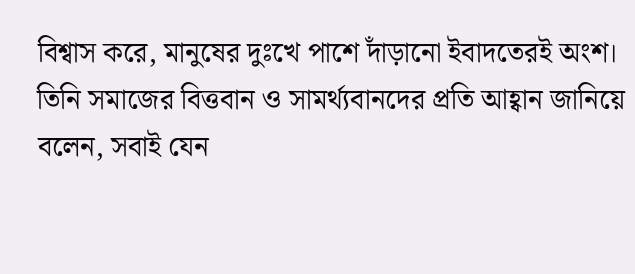বিশ্বাস করে, মানুষের দুঃখে পাশে দাঁড়ানো ইবাদতেরই অংশ।
তিনি সমাজের বিত্তবান ও সামর্থ্যবানদের প্রতি আহ্বান জানিয়ে বলেন, সবাই যেন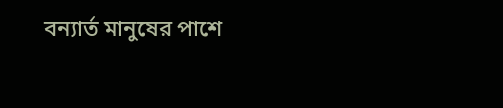বন্যার্ত মানুষের পাশে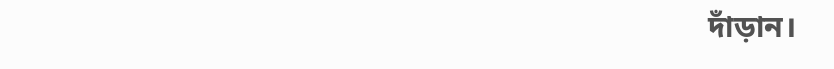দাঁড়ান।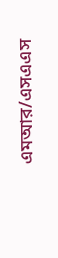এমআর/এসএএস